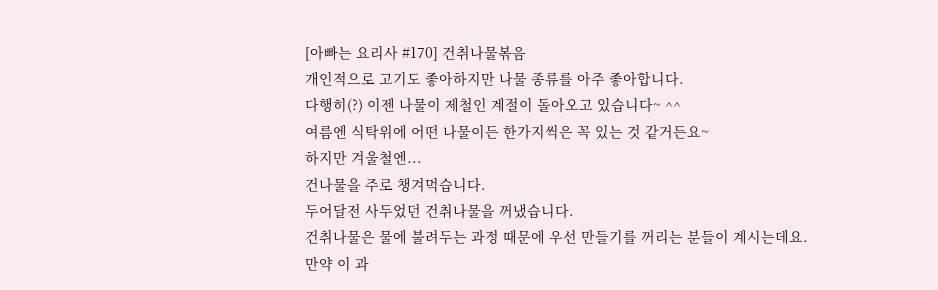[아빠는 요리사 #170] 건취나물볶음
개인적으로 고기도 좋아하지만 나물 종류를 아주 좋아합니다.
다행히(?) 이젠 나물이 제철인 계절이 돌아오고 있습니다~ ^^
여름엔 식탁위에 어떤 나물이든 한가지씩은 꼭 있는 것 같거든요~
하지만 겨울철엔...
건나물을 주로 챙겨먹습니다.
두어달전 사두었던 건취나물을 꺼냈습니다.
건취나물은 물에 불려두는 과정 때문에 우선 만들기를 꺼리는 분들이 계시는데요.
만약 이 과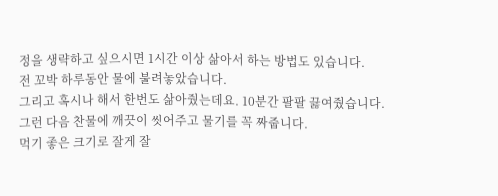정을 생략하고 싶으시면 1시간 이상 삶아서 하는 방법도 있습니다.
전 꼬박 하루동안 물에 불려놓았습니다.
그리고 혹시나 해서 한번도 삶아줬는데요. 10분간 팔팔 끓여줬습니다.
그런 다음 찬물에 깨끗이 씻어주고 물기를 꼭 짜줍니다.
먹기 좋은 크기로 잘게 잘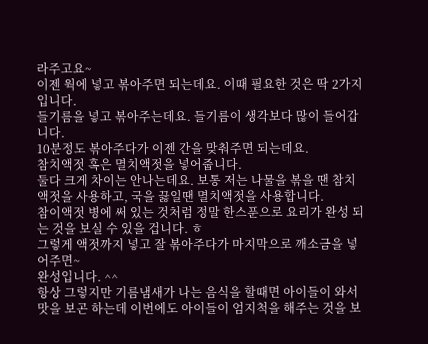라주고요~
이젠 웍에 넣고 볶아주면 되는데요. 이때 필요한 것은 딱 2가지 입니다.
들기름을 넣고 볶아주는데요. 들기름이 생각보다 많이 들어갑니다.
10분정도 볶아주다가 이젠 간을 맞춰주면 되는데요.
참치액젓 혹은 멸치액젓을 넣어줍니다.
둘다 크게 차이는 안나는데요. 보통 저는 나물을 볶을 땐 참치액젓을 사용하고, 국을 끓일땐 멸치액젓을 사용합니다.
참이액젓 병에 써 있는 것처럼 정말 한스푼으로 요리가 완성 되는 것을 보실 수 있을 겁니다. ㅎ
그렇게 액젓까지 넣고 잘 볶아주다가 마지막으로 깨소금을 넣어주면~
완성입니다. ^^
항상 그렇지만 기름냄새가 나는 음식을 할때면 아이들이 와서 맛을 보곤 하는데 이번에도 아이들이 엄지척을 해주는 것을 보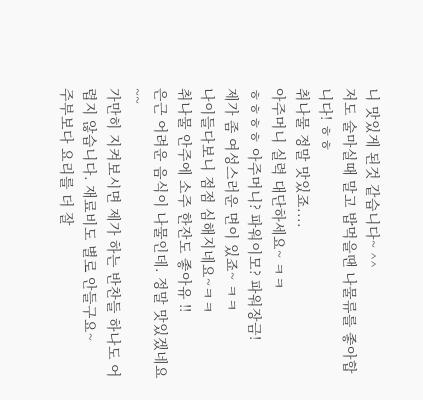니 맛있게 된것 같습니다~ ^^
저도 술마실때 말고 밥먹을땐 나물류를 좋아합니다! ㅎㅎ
취나물 정말 맛있죠....
아주머니 실력 대단하세요~ ㅋㅋ
ㅎㅎㅎㅎ 아주머니? 파워이모? 파워장금!
제가 좀 여성스러운 면이 있죠~ ㅋㅋ
나이들다보니 점점 심해지네요~ㅋㅋ
취나물 안주에 소주 한잔도 좋아유 !!
은근 어려운 음식이 나물인데. 정말 맛있겠네요~~
가만히 지켜보시면 제가 하는 반찬들 하나도 어렵지 않습니다. 재료비도 별로 안들구요~
주부보다 요리를 더 잘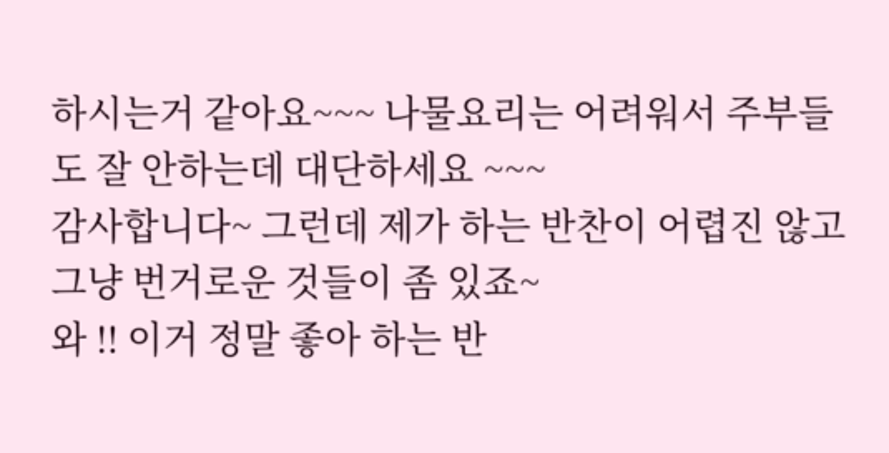하시는거 같아요~~~ 나물요리는 어려워서 주부들도 잘 안하는데 대단하세요 ~~~
감사합니다~ 그런데 제가 하는 반찬이 어렵진 않고 그냥 번거로운 것들이 좀 있죠~
와 !! 이거 정말 좋아 하는 반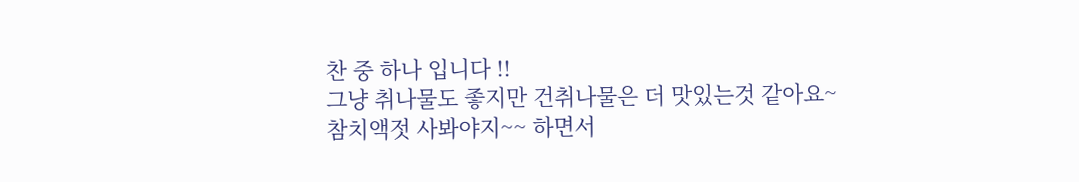찬 중 하나 입니다 !!
그냥 취나물도 좋지만 건취나물은 더 맛있는것 같아요~
참치액젓 사봐야지~~ 하면서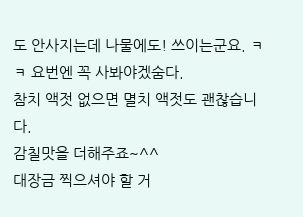도 안사지는데 나물에도! 쓰이는군요. ㅋㅋ 요번엔 꼭 사봐야겠숨다.
참치 액젓 없으면 멸치 액젓도 괜찮습니다.
감칠맛을 더해주죠~^^
대장금 찍으셔야 할 거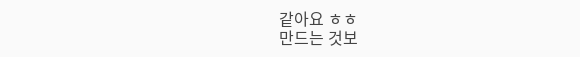같아요 ㅎㅎ
만드는 것보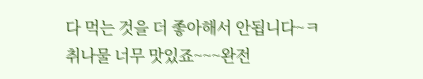다 먹는 것을 더 좋아해서 안됩니다~ㅋ
취나물 너무 맛있죠~~~완전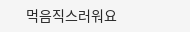먹음직스러워요